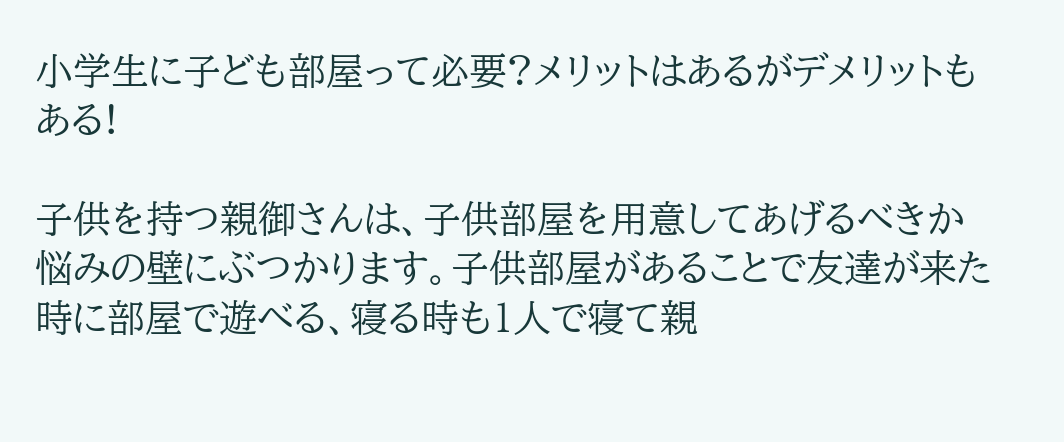小学生に子ども部屋って必要?メリットはあるがデメリットもある!

子供を持つ親御さんは、子供部屋を用意してあげるべきか悩みの壁にぶつかります。子供部屋があることで友達が来た時に部屋で遊べる、寝る時も1人で寝て親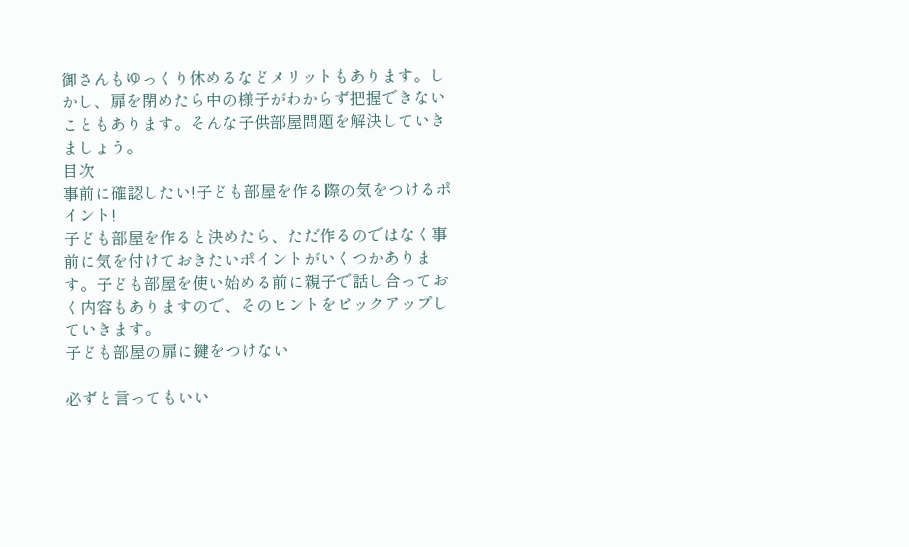御さんもゆっくり休めるなどメリットもあります。しかし、扉を閉めたら中の様子がわからず把握できないこともあります。そんな子供部屋問題を解決していきましょう。
目次
事前に確認したい!子ども部屋を作る際の気をつけるポイント!
子ども部屋を作ると決めたら、ただ作るのではなく事前に気を付けておきたいポイントがいくつかあります。子ども部屋を使い始める前に親子で話し合っておく内容もありますので、そのヒントをピックアップしていきます。
子ども部屋の扉に鍵をつけない

必ずと言ってもいい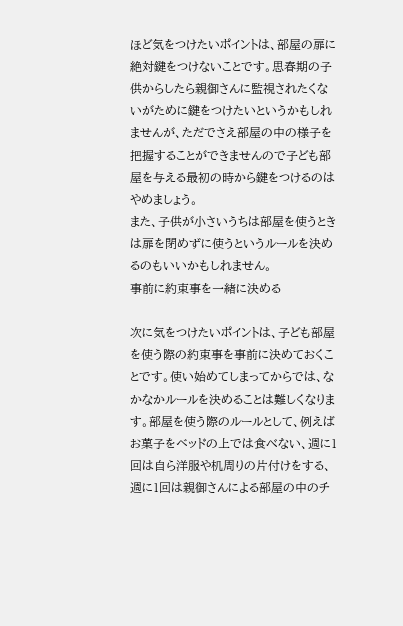ほど気をつけたいポイントは、部屋の扉に絶対鍵をつけないことです。思春期の子供からしたら親御さんに監視されたくないがために鍵をつけたいというかもしれませんが、ただでさえ部屋の中の様子を把握することができませんので子ども部屋を与える最初の時から鍵をつけるのはやめましょう。
また、子供が小さいうちは部屋を使うときは扉を閉めずに使うというルールを決めるのもいいかもしれません。
事前に約束事を一緒に決める

次に気をつけたいポイントは、子ども部屋を使う際の約束事を事前に決めておくことです。使い始めてしまってからでは、なかなかルールを決めることは難しくなります。部屋を使う際のルールとして、例えばお菓子をベッドの上では食べない、週に1回は自ら洋服や机周りの片付けをする、週に1回は親御さんによる部屋の中のチ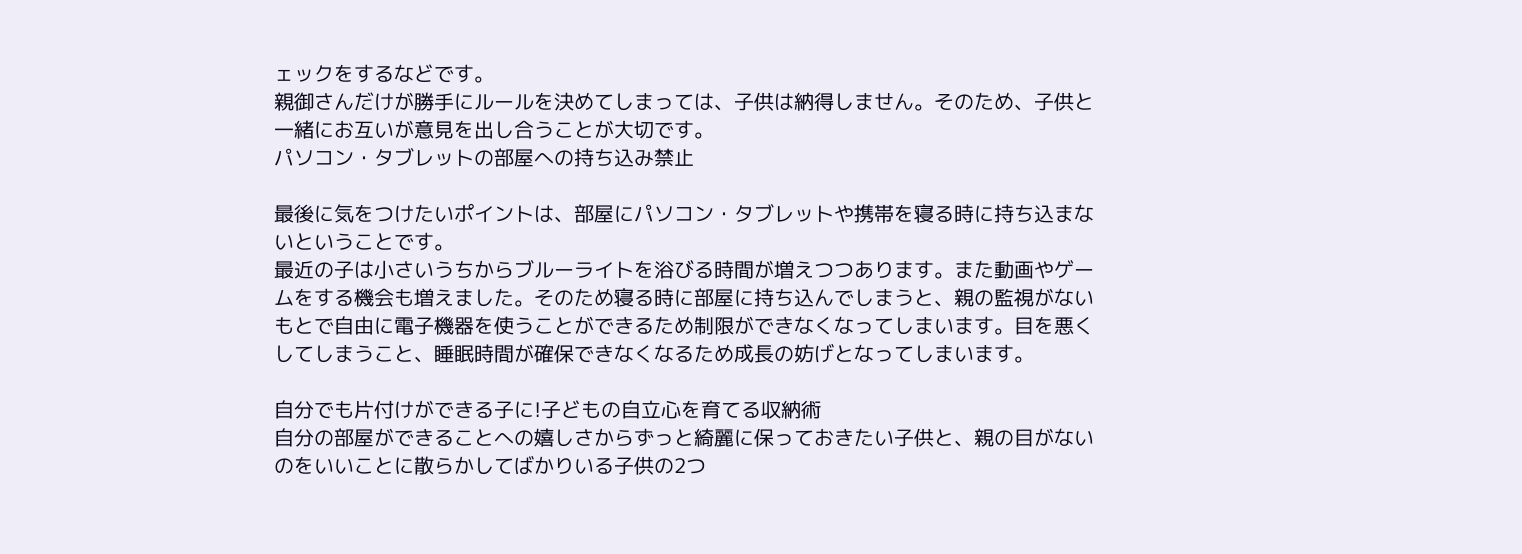ェックをするなどです。
親御さんだけが勝手にルールを決めてしまっては、子供は納得しません。そのため、子供と一緒にお互いが意見を出し合うことが大切です。
パソコン・タブレットの部屋への持ち込み禁止

最後に気をつけたいポイントは、部屋にパソコン・タブレットや携帯を寝る時に持ち込まないということです。
最近の子は小さいうちからブルーライトを浴びる時間が増えつつあります。また動画やゲームをする機会も増えました。そのため寝る時に部屋に持ち込んでしまうと、親の監視がないもとで自由に電子機器を使うことができるため制限ができなくなってしまいます。目を悪くしてしまうこと、睡眠時間が確保できなくなるため成長の妨げとなってしまいます。

自分でも片付けができる子に!子どもの自立心を育てる収納術
自分の部屋ができることへの嬉しさからずっと綺麗に保っておきたい子供と、親の目がないのをいいことに散らかしてばかりいる子供の2つ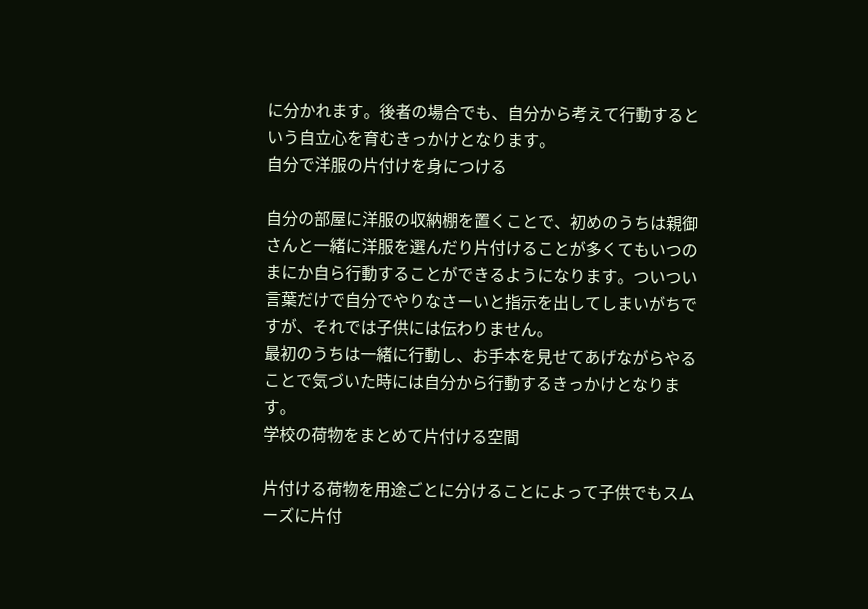に分かれます。後者の場合でも、自分から考えて行動するという自立心を育むきっかけとなります。
自分で洋服の片付けを身につける

自分の部屋に洋服の収納棚を置くことで、初めのうちは親御さんと一緒に洋服を選んだり片付けることが多くてもいつのまにか自ら行動することができるようになります。ついつい言葉だけで自分でやりなさーいと指示を出してしまいがちですが、それでは子供には伝わりません。
最初のうちは一緒に行動し、お手本を見せてあげながらやることで気づいた時には自分から行動するきっかけとなります。
学校の荷物をまとめて片付ける空間

片付ける荷物を用途ごとに分けることによって子供でもスムーズに片付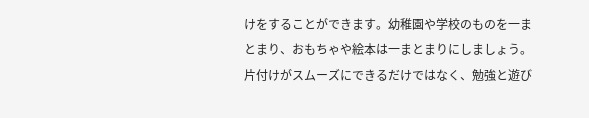けをすることができます。幼稚園や学校のものを一まとまり、おもちゃや絵本は一まとまりにしましょう。片付けがスムーズにできるだけではなく、勉強と遊び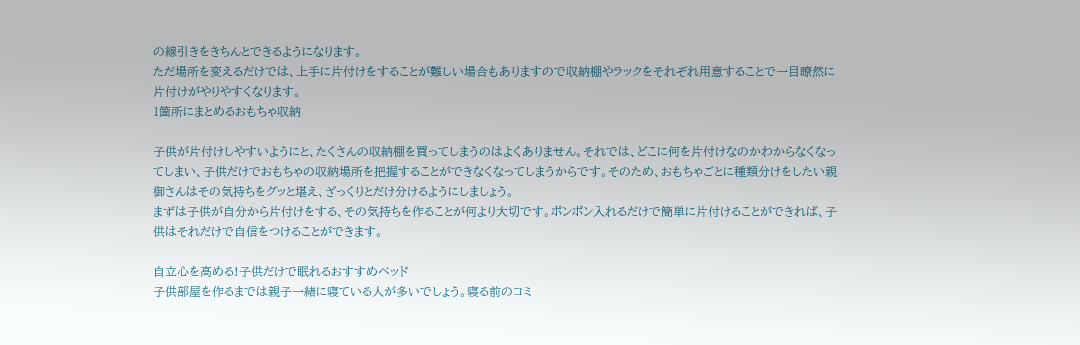の線引きをきちんとできるようになります。
ただ場所を変えるだけでは、上手に片付けをすることが難しい場合もありますので収納棚やラックをそれぞれ用意することで一目瞭然に片付けがやりやすくなります。
1箇所にまとめるおもちゃ収納

子供が片付けしやすいようにと、たくさんの収納棚を買ってしまうのはよくありません。それでは、どこに何を片付けなのかわからなくなってしまい、子供だけでおもちゃの収納場所を把握することができなくなってしまうからです。そのため、おもちゃごとに種類分けをしたい親御さんはその気持ちをグッと堪え、ざっくりとだけ分けるようにしましょう。
まずは子供が自分から片付けをする、その気持ちを作ることが何より大切です。ポンポン入れるだけで簡単に片付けることができれば、子供はそれだけで自信をつけることができます。

自立心を高める!子供だけで眠れるおすすめベッド
子供部屋を作るまでは親子一緒に寝ている人が多いでしょう。寝る前のコミ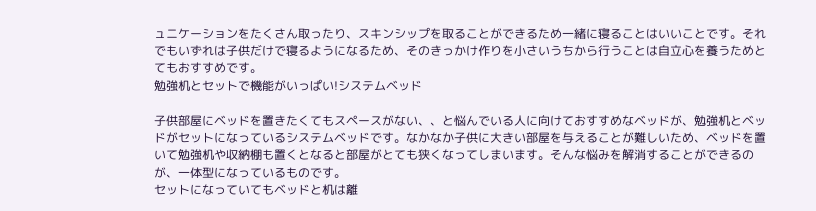ュニケーションをたくさん取ったり、スキンシップを取ることができるため一緒に寝ることはいいことです。それでもいずれは子供だけで寝るようになるため、そのきっかけ作りを小さいうちから行うことは自立心を養うためとてもおすすめです。
勉強机とセットで機能がいっぱい!システムベッド

子供部屋にベッドを置きたくてもスペースがない、、と悩んでいる人に向けておすすめなベッドが、勉強机とベッドがセットになっているシステムベッドです。なかなか子供に大きい部屋を与えることが難しいため、ベッドを置いて勉強机や収納棚も置くとなると部屋がとても狭くなってしまいます。そんな悩みを解消することができるのが、一体型になっているものです。
セットになっていてもベッドと机は離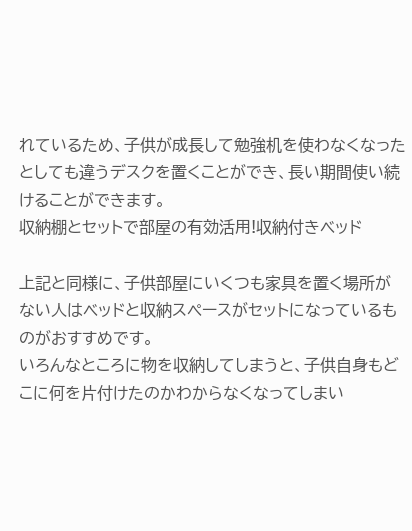れているため、子供が成長して勉強机を使わなくなったとしても違うデスクを置くことができ、長い期間使い続けることができます。
収納棚とセットで部屋の有効活用!収納付きベッド

上記と同様に、子供部屋にいくつも家具を置く場所がない人はベッドと収納スペースがセットになっているものがおすすめです。
いろんなところに物を収納してしまうと、子供自身もどこに何を片付けたのかわからなくなってしまい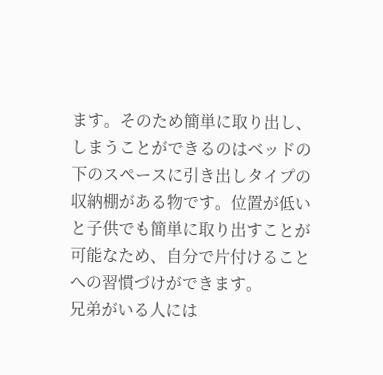ます。そのため簡単に取り出し、しまうことができるのはベッドの下のスペースに引き出しタイプの収納棚がある物です。位置が低いと子供でも簡単に取り出すことが可能なため、自分で片付けることへの習慣づけができます。
兄弟がいる人には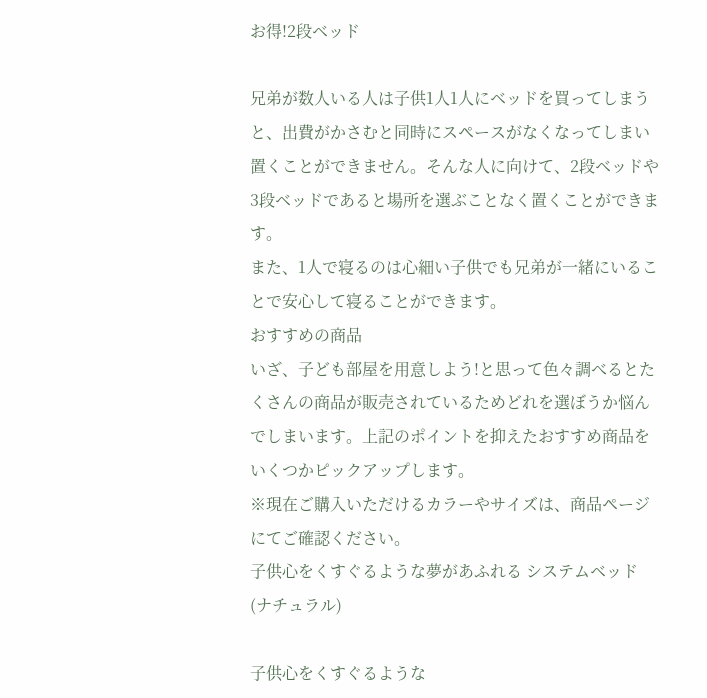お得!2段ベッド

兄弟が数人いる人は子供1人1人にベッドを買ってしまうと、出費がかさむと同時にスペースがなくなってしまい置くことができません。そんな人に向けて、2段ベッドや3段ベッドであると場所を選ぶことなく置くことができます。
また、1人で寝るのは心細い子供でも兄弟が一緒にいることで安心して寝ることができます。
おすすめの商品
いざ、子ども部屋を用意しよう!と思って色々調べるとたくさんの商品が販売されているためどれを選ぼうか悩んでしまいます。上記のポイントを抑えたおすすめ商品をいくつかピックアップします。
※現在ご購入いただけるカラーやサイズは、商品ページにてご確認ください。
子供心をくすぐるような夢があふれる システムベッド (ナチュラル)

子供心をくすぐるような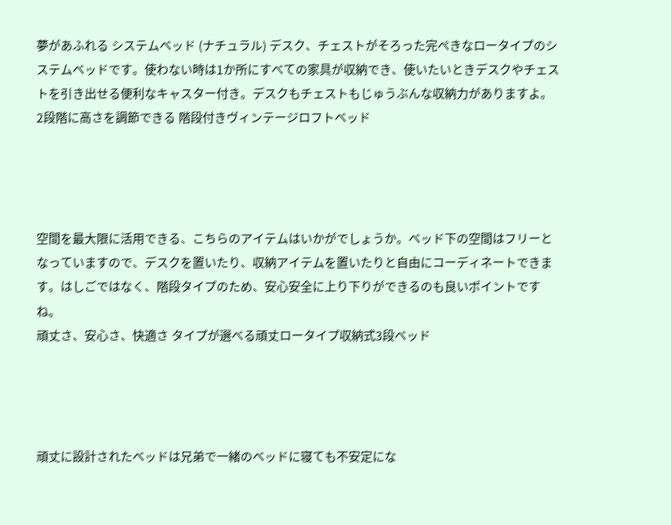夢があふれる システムベッド (ナチュラル) デスク、チェストがそろった完ぺきなロータイプのシステムベッドです。使わない時は1か所にすべての家具が収納でき、使いたいときデスクやチェストを引き出せる便利なキャスター付き。デスクもチェストもじゅうぶんな収納力がありますよ。
2段階に高さを調節できる 階段付きヴィンテージロフトベッド




空間を最大限に活用できる、こちらのアイテムはいかがでしょうか。ベッド下の空間はフリーとなっていますので、デスクを置いたり、収納アイテムを置いたりと自由にコーディネートできます。はしごではなく、階段タイプのため、安心安全に上り下りができるのも良いポイントですね。
頑丈さ、安心さ、快適さ タイプが選べる頑丈ロータイプ収納式3段ベッド




頑丈に設計されたベッドは兄弟で一緒のベッドに寝ても不安定にな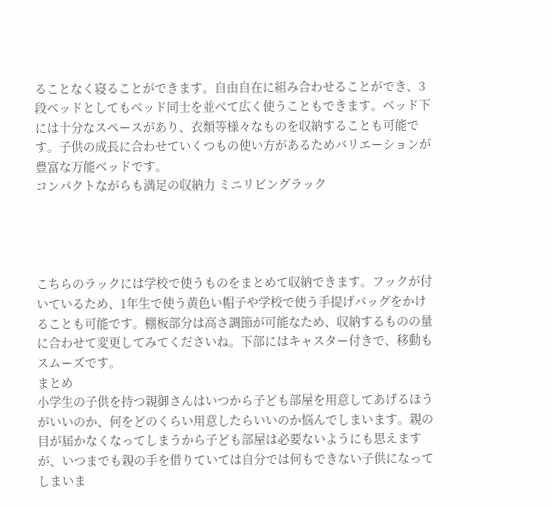ることなく寝ることができます。自由自在に組み合わせることができ、3段ベッドとしてもベッド同士を並べて広く使うこともできます。ベッド下には十分なスペースがあり、衣類等様々なものを収納することも可能です。子供の成長に合わせていくつもの使い方があるためバリエーションが豊富な万能ベッドです。
コンパクトながらも満足の収納力 ミニリビングラック




こちらのラックには学校で使うものをまとめて収納できます。フックが付いているため、1年生で使う黄色い帽子や学校で使う手提げバッグをかけることも可能です。棚板部分は高さ調節が可能なため、収納するものの量に合わせて変更してみてくださいね。下部にはキャスター付きで、移動もスムーズです。
まとめ
小学生の子供を持つ親御さんはいつから子ども部屋を用意してあげるほうがいいのか、何をどのくらい用意したらいいのか悩んでしまいます。親の目が届かなくなってしまうから子ども部屋は必要ないようにも思えますが、いつまでも親の手を借りていては自分では何もできない子供になってしまいま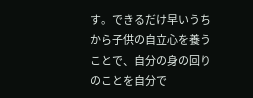す。できるだけ早いうちから子供の自立心を養うことで、自分の身の回りのことを自分で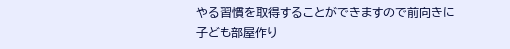やる習慣を取得することができますので前向きに子ども部屋作り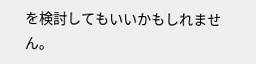を検討してもいいかもしれません。